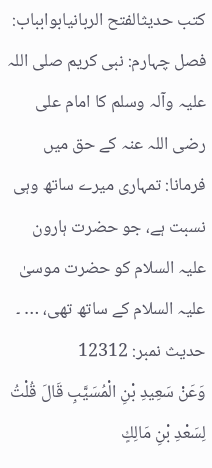کتب حدیثالفتح الربانیابوابباب: فصل چہارم: نبی کریم صلی اللہ علیہ وآلہ وسلم کا امام علی رضی اللہ عنہ کے حق میں فرمانا: تمہاری میرے ساتھ وہی نسبت ہے، جو حضرت ہارون علیہ السلام کو حضرت موسیٰ علیہ السلام کے ساتھ تھی، … ۔
حدیث نمبر: 12312
وَعَنْ سَعِيدِ بْنِ الْمُسَيَّبِ قَالَ قُلْتُ لِسَعْدِ بْنِ مَالِكٍ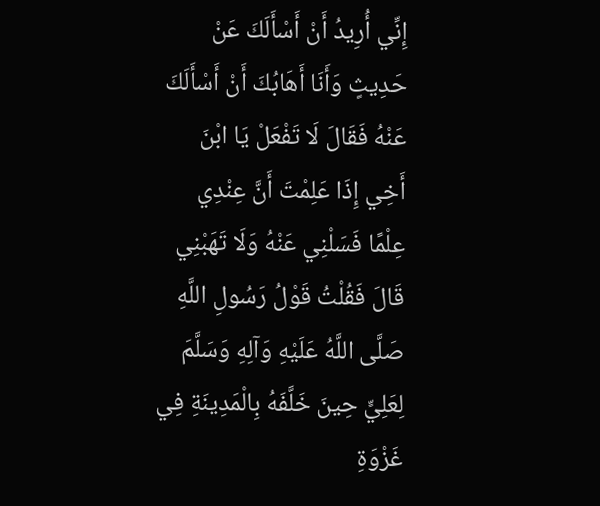إِنِّي أُرِيدُ أَنْ أَسْأَلَكَ عَنْ حَدِيثٍ وَأَنَا أَهَابُكَ أَنْ أَسْأَلَكَ عَنْهُ فَقَالَ لَا تَفْعَلْ يَا ابْنَ أَخِي إِذَا عَلِمْتَ أَنَّ عِنْدِي عِلْمًا فَسَلْنِي عَنْهُ وَلَا تَهَبْنِي قَالَ فَقُلْتُ قَوْلُ رَسُولِ اللَّهِ صَلَّى اللَّهُ عَلَيْهِ وَآلِهِ وَسَلَّمَ لِعَلِيٍّ حِينَ خَلَّفَهُ بِالْمَدِينَةِ فِي غَزْوَةِ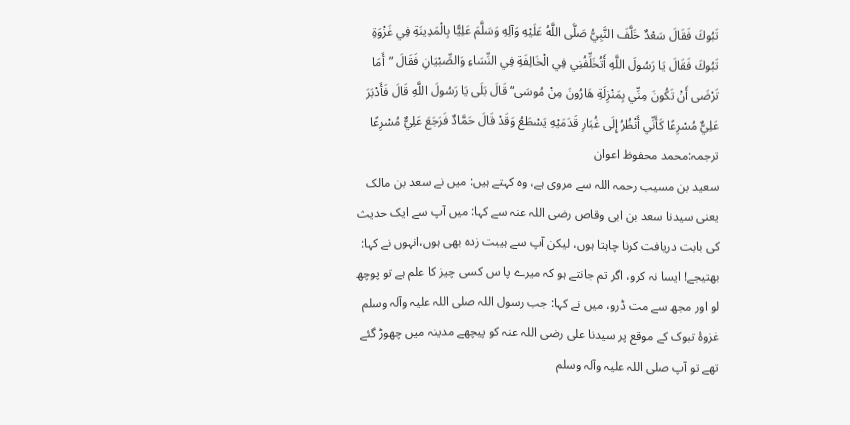تَبُوكَ فَقَالَ سَعْدٌ خَلَّفَ النَّبِيُّ صَلَّى اللَّهُ عَلَيْهِ وَآلِهِ وَسَلَّمَ عَلِيًّا بِالْمَدِينَةِ فِي غَزْوَةِ تَبُوكَ فَقَالَ يَا رَسُولَ اللَّهِ أَتُخَلِّفُنِي فِي الْخَالِفَةِ فِي النِّسَاءِ وَالصِّبْيَانِ فَقَالَ ”أَمَا تَرْضَى أَنْ تَكُونَ مِنِّي بِمَنْزِلَةِ هَارُونَ مِنْ مُوسَى“ قَالَ بَلَى يَا رَسُولَ اللَّهِ قَالَ فَأَدْبَرَ عَلِيٌّ مُسْرِعًا كَأَنِّي أَنْظُرُ إِلَى غُبَارِ قَدَمَيْهِ يَسْطَعُ وَقَدْ قَالَ حَمَّادٌ فَرَجَعَ عَلِيٌّ مُسْرِعًا
ترجمہ:محمد محفوظ اعوان
سعید بن مسیب رحمہ اللہ سے مروی ہے، وہ کہتے ہیں: میں نے سعد بن مالک یعنی سیدنا سعد بن ابی وقاص رضی اللہ عنہ سے کہا: میں آپ سے ایک حدیث کی بابت دریافت کرنا چاہتا ہوں، لیکن آپ سے ہیبت زدہ بھی ہوں،انہوں نے کہا: بھتیجے! ایسا نہ کرو، اگر تم جانتے ہو کہ میرے پا س کسی چیز کا علم ہے تو پوچھ لو اور مجھ سے مت ڈرو، میں نے کہا: جب رسول اللہ صلی اللہ علیہ وآلہ وسلم غزوۂ تبوک کے موقع پر سیدنا علی رضی اللہ عنہ کو پیچھے مدینہ میں چھوڑ گئے تھے تو آپ صلی اللہ علیہ وآلہ وسلم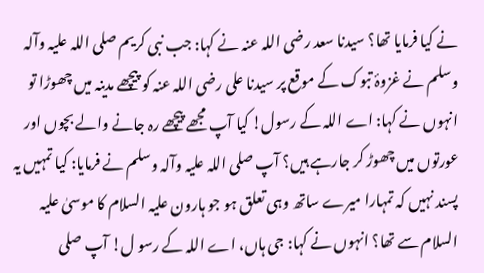نے کیا فرمایا تھا؟ سیدنا سعد رضی اللہ عنہ نے کہا: جب نبی کریم صلی اللہ علیہ وآلہ وسلم نے غزوۂ تبوک کے موقع پر سیدنا علی رضی اللہ عنہ کو پیچھے مدینہ میں چھوڑا تو انہوں نے کہا: اے اللہ کے رسول! کیا آپ مجھے پیچھے رہ جانے والے بچوں اور عورتوں میں چھوڑ کر جارہے ہیں؟ آپ صلی اللہ علیہ وآلہ وسلم نے فرمایا: کیا تمہیں یہ پسند نہیں کہ تمہارا میرے ساتھ وہی تعلق ہو جو ہارون علیہ السلام کا موسیٰ علیہ السلام سے تھا؟ انہوں نے کہا: جی ہاں، اے اللہ کے رسو ل! آپ صلی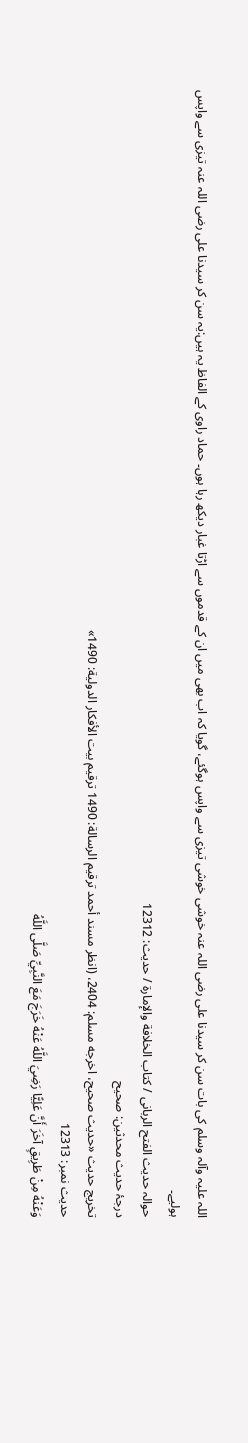اللہ علیہ وآلہ وسلم کی بات سن کر سیدنا علی رضی اللہ عنہ خوشی خوشی تیزی سے واپس ہوگئے، گویا کہ اب بھی میں ان کے قدموں سے اڑتا غبار دیکھ رہا ہوں۔ حماد راوی کے الفاظ یہ ہیں:یہ سن کر سیدنا علی رضی اللہ عنہ تیزی سے واپس ہولیے۔
حوالہ حدیث الفتح الربانی / كتاب الخلافة والإمارة / حدیث: 12312
درجۂ حدیث محدثین: صحیح
تخریج حدیث «حديث صحيح، اخرجه مسلم: 2404، (انظر مسند أحمد ترقيم الرسالة: 1490 ترقیم بيت الأفكار الدولية: 1490»
حدیث نمبر: 12313
وَعَنْهُ مِنْ طَرِيقٍ آخَرَ أَنَّ عَلِيًّا رَضِيَ اللَّهُ عَنْهُ خَرَجَ مَعَ النَّبِيِّ صَلَّى اللَّهُ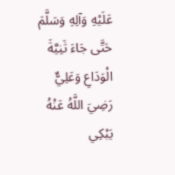عَلَيْهِ وَآلِهِ وَسَلَّمَ حَتَّى جَاءَ ثَنِيَّةَ الْوَدَاعِ وَعَلِيٌّ رَضِيَ اللَّهُ عَنْهُ يَبْكِي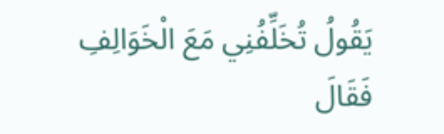يَقُولُ تُخَلِّفُنِي مَعَ الْخَوَالِفِ فَقَالَ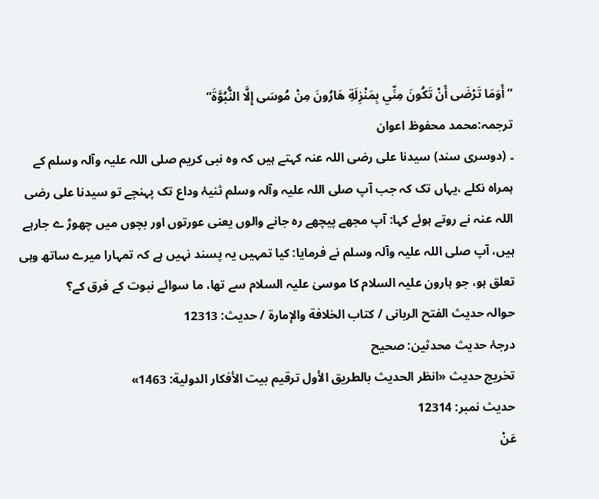”أَوَمَا تَرْضَى أَنْ تَكُونَ مِنِّي بِمَنْزِلَةِ هَارُونَ مِنْ مُوسَى إِلَّا النُّبُوَّةَ“
ترجمہ:محمد محفوظ اعوان
۔ (دوسری سند) سیدنا علی رضی اللہ عنہ کہتے ہیں کہ وہ نبی کریم صلی اللہ علیہ وآلہ وسلم کے ہمراہ نکلے ،یہاں تک کہ جب آپ صلی اللہ علیہ وآلہ وسلم ثنیۂ وداع تک پہنچے تو سیدنا علی رضی اللہ عنہ نے روتے ہوئے کہا: آپ مجھے پیچھے رہ جانے والوں یعنی عورتوں اور بچوں میں چھوڑ ے جارہے ہیں، آپ صلی اللہ علیہ وآلہ وسلم نے فرمایا: کیا تمہیں یہ پسند نہیں ہے کہ تمہارا میرے ساتھ وہی تعلق ہو، جو ہارون علیہ السلام کا موسیٰ علیہ السلام سے تھا، ما سوائے نبوت کے فرق کے؟
حوالہ حدیث الفتح الربانی / كتاب الخلافة والإمارة / حدیث: 12313
درجۂ حدیث محدثین: صحیح
تخریج حدیث «انظر الحديث بالطريق الأول ترقیم بيت الأفكار الدولية: 1463»
حدیث نمبر: 12314
عَنْ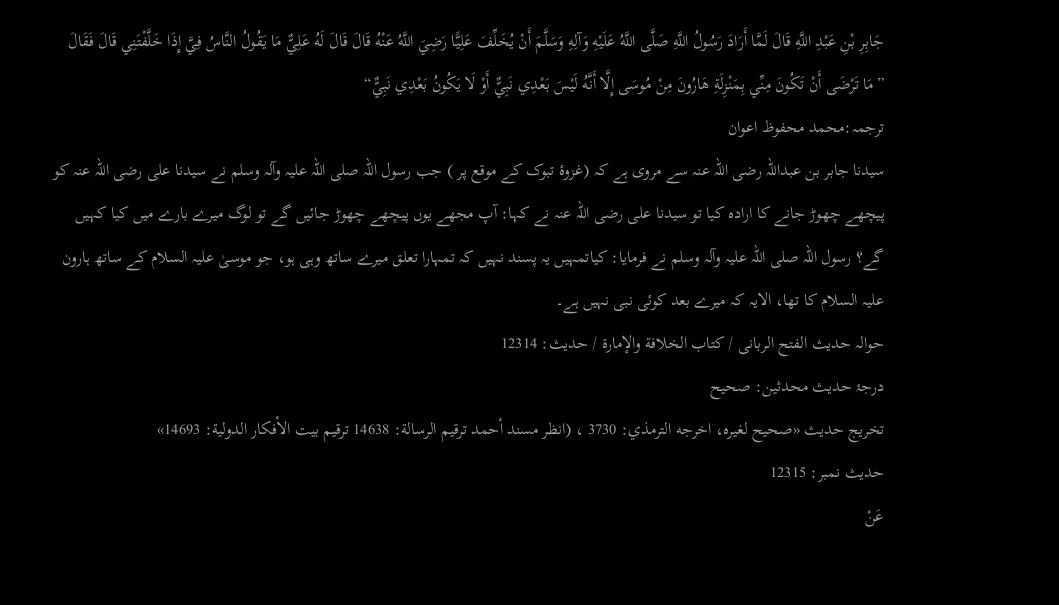جَابِرِ بْنِ عَبْدِ اللَّهِ قَالَ لَمَّا أَرَادَ رَسُولُ اللَّهِ صَلَّى اللَّهُ عَلَيْهِ وَآلِهِ وَسَلَّمَ أَنْ يُخَلِّفَ عَلِيًّا رَضِيَ اللَّهُ عَنْهُ قَالَ قَالَ لَهُ عَلِيٌّ مَا يَقُولُ النَّاسُ فِيَّ إِذَا خَلَّفْتَنِي قَالَ فَقَالَ ”مَا تَرْضَى أَنْ تَكُونَ مِنِّي بِمَنْزِلَةِ هَارُونَ مِنْ مُوسَى إِلَّا أَنَّهُ لَيْسَ بَعْدِي نَبِيٌّ أَوْ لَا يَكُونُ بَعْدِي نَبِيٌّ“
ترجمہ:محمد محفوظ اعوان
سیدنا جابر بن عبداللہ رضی اللہ عنہ سے مروی ہے کہ (غزوۂ تبوک کے موقع پر ) جب رسول اللہ صلی اللہ علیہ وآلہ وسلم نے سیدنا علی رضی اللہ عنہ کو پیچھے چھوڑ جانے کا ارادہ کیا تو سیدنا علی رضی اللہ عنہ نے کہا: آپ مجھے یوں پیچھے چھوڑ جائیں گے تو لوگ میرے بارے میں کیا کہیں گے؟ رسول اللہ صلی اللہ علیہ وآلہ وسلم نے فرمایا: کیاتمہیں یہ پسند نہیں کہ تمہارا تعلق میرے ساتھ وہی ہو، جو موسیٰ علیہ السلام کے ساتھ ہارون علیہ السلام کا تھا، الایہ کہ میرے بعد کوئی نبی نہیں ہے۔
حوالہ حدیث الفتح الربانی / كتاب الخلافة والإمارة / حدیث: 12314
درجۂ حدیث محدثین: صحیح
تخریج حدیث «صحيح لغيره، اخرجه الترمذي: 3730 ، (انظر مسند أحمد ترقيم الرسالة: 14638 ترقیم بيت الأفكار الدولية: 14693»
حدیث نمبر: 12315
عَنْ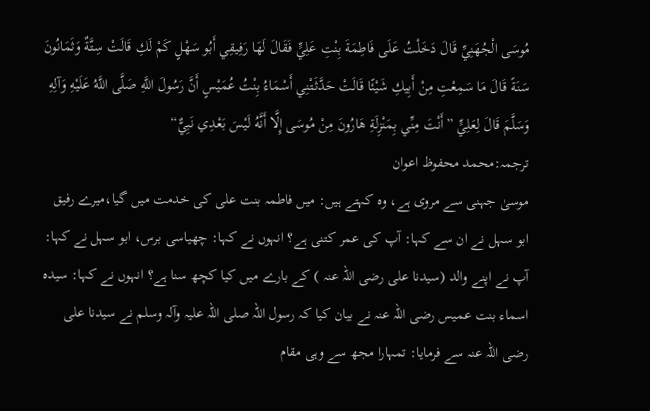مُوسَى الْجُهَنِيِّ قَالَ دَخَلْتُ عَلَى فَاطِمَةَ بِنْتِ عَلِيٍّ فَقَالَ لَهَا رَفِيقِي أَبُو سَهْلٍ كَمْ لَكِ قَالَتْ سِتَّةٌ وَثَمَانُونَ سَنَةً قَالَ مَا سَمِعْتِ مِنْ أَبِيكِ شَيْئًا قَالَتْ حَدَّثَتْنِي أَسْمَاءُ بِنْتُ عُمَيْسٍ أَنَّ رَسُولَ اللَّهِ صَلَّى اللَّهُ عَلَيْهِ وَآلِهِ وَسَلَّمَ قَالَ لِعَلِيٍّ ”أَنْتَ مِنِّي بِمَنْزِلَةِ هَارُونَ مِنْ مُوسَى إِلَّا أَنَّهُ لَيْسَ بَعْدِي نَبِيٌّ“
ترجمہ:محمد محفوظ اعوان
موسیٰ جہنی سے مروی ہے، وہ کہتے ہیں: میں فاطمہ بنت علی کی خدمت میں گیا،میرے رفیق ابو سہل نے ان سے کہا: آپ کی عمر کتنی ہے؟ انہوں نے کہا: چھیاسی برس، ابو سہل نے کہا: آپ نے اپنے والد (سیدنا علی رضی اللہ عنہ ) کے بارے میں کیا کچھ سنا ہے؟ انہوں نے کہا: سیدہ اسماء بنت عمیس رضی اللہ عنہ نے بیان کیا کہ رسول اللہ صلی اللہ علیہ وآلہ وسلم نے سیدنا علی رضی اللہ عنہ سے فرمایا: تمہارا مجھ سے وہی مقام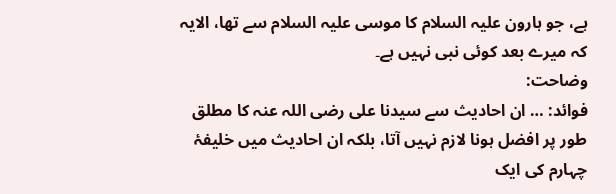ہے، جو ہارون علیہ السلام کا موسی علیہ السلام سے تھا، الایہ کہ میرے بعد کوئی نبی نہیں ہے۔
وضاحت:
فوائد: … ان احادیث سے سیدنا علی رضی اللہ عنہ کا مطلق طور پر افضل ہونا لازم نہیں آتا، بلکہ ان احادیث میں خلیفۂ چہارم کی ایک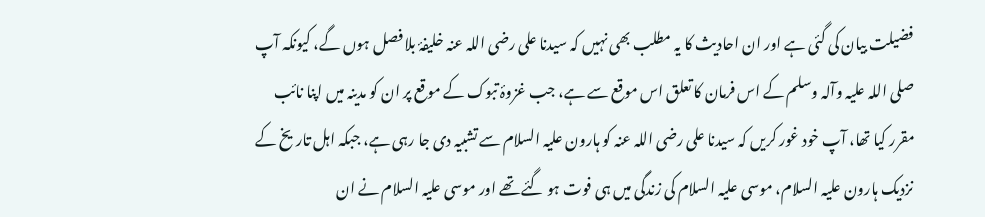فضیلت بیان کی گئی ہے اور ان احادیث کا یہ مطلب بھی نہیں کہ سیدنا علی رضی اللہ عنہ خلیفۂ بلا فصل ہوں گے، کیونکہ آپ صلی اللہ علیہ وآلہ وسلم کے اس فرمان کا تعلق اس موقع سے ہے، جب غزوۂ تبوک کے موقع پر ان کو مدینہ میں اپنا نائب مقرر کیا تھا، آپ خود غور کریں کہ سیدنا علی رضی اللہ عنہ کو ہارون علیہ السلام سے تشبیہ دی جا رہی ہے، جبکہ اہل تاریخ کے نزدیک ہارون علیہ السلام، موسی علیہ السلام کی زندگی میں ہی فوت ہو گئے تھے اور موسی علیہ السلام نے ان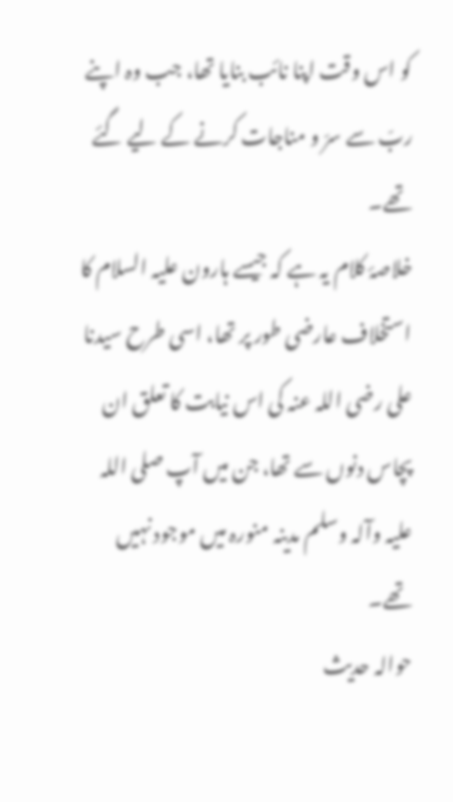کو اس وقت اپنا نائب بنایا تھا، جب وہ اپنے ربّ سے سرّ و مناجات کرنے کے لیے گئے تھے۔
خلاصۂ کلام یہ ہے کہ جیسے ہارون علیہ السلام کا استخلاف عارضی طور پر تھا، اسی طرح سیدنا علی رضی اللہ عنہ کی اس نیابت کا تعلق ان پچاس دنوں سے تھا، جن میں آپ صلی اللہ علیہ وآلہ وسلم مدینہ منورہ میں موجود نہیں تھے۔
حوالہ حدیث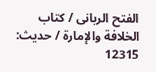الفتح الربانی / كتاب الخلافة والإمارة / حدیث: 12315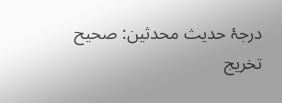درجۂ حدیث محدثین: صحیح
تخریج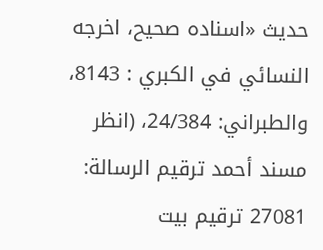حدیث «اسناده صحيح، اخرجه النسائي في الكبري : 8143، والطبراني: 24/384، (انظر مسند أحمد ترقيم الرسالة: 27081 ترقیم بيت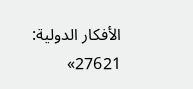الأفكار الدولية: 27621»